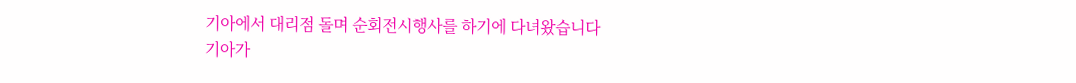기아에서 대리점 돌며 순회전시행사를 하기에 다녀왔습니다
기아가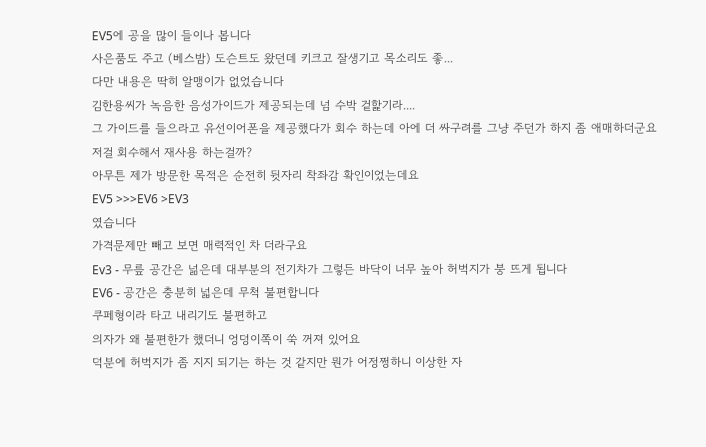EV5에 공을 많이 들이나 봅니다
사은품도 주고 (베스밤) 도슨트도 왔던데 키크고 잘생기고 목소리도 좋...
다만 내용은 딱히 알맹이가 없었습니다
김한용씨가 녹음한 음성가이드가 제공되는데 넘 수박 겉핥기라....
그 가이드를 들으라고 유선이어폰을 제공했다가 회수 하는데 아에 더 싸구려를 그냥 주던가 하지 좀 애매하더군요
저걸 회수해서 재사용 하는걸까?
아무튼 제가 방문한 목적은 순전히 뒷자리 착좌감 확인이었는데요
EV5 >>>EV6 >EV3
였습니다
가격문제만 빼고 보면 매력적인 차 더라구요
Ev3 - 무릎 공간은 넒은데 대부분의 전기차가 그렇든 바닥이 너무 높아 허벅지가 붕 뜨게 됩니다
EV6 - 공간은 충분히 넓은데 무척 불편합니다
쿠페형이라 타고 내리기도 불편하고
의자가 왜 불편한가 했더니 엉덩이쪽이 쑥 꺼져 있어요
덕분에 허벅지가 좀 지지 되기는 하는 것 같지만 뭔가 어정쩡하니 이상한 자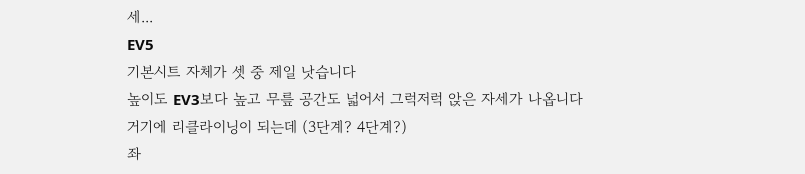세...
EV5
기본시트 자체가 셋 중 제일 낫습니다
높이도 EV3보다 높고 무릎 공간도 넓어서 그럭저럭 앉은 자세가 나옵니다
거기에 리클라이닝이 되는데 (3단계? 4단계?)
좌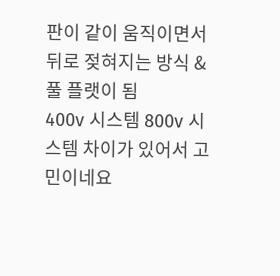판이 같이 움직이면서 뒤로 젖혀지는 방식 & 풀 플랫이 됨
400v 시스템 800v 시스템 차이가 있어서 고민이네요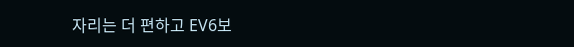자리는 더 편하고 EV6보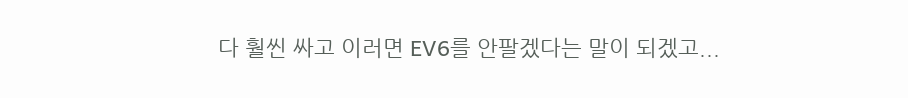다 훨씬 싸고 이러면 EV6를 안팔겠다는 말이 되겠고...